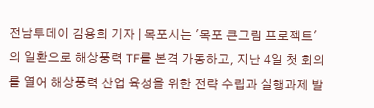전남투데이 김용희 기자 | 목포시는 '목포 큰그림 프로젝트'의 일환으로 해상풍력 TF를 본격 가동하고, 지난 4일 첫 회의를 열어 해상풍력 산업 육성을 위한 전략 수립과 실행과제 발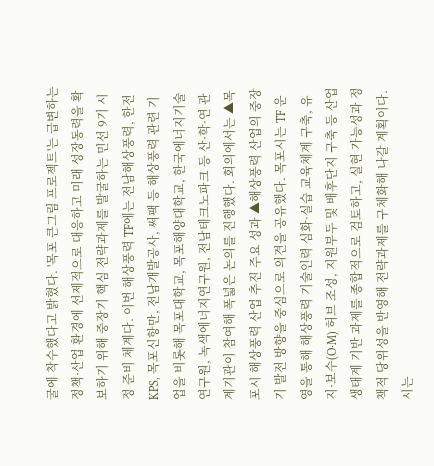굴에 착수했다고 밝혔다. '목포 큰그림 프로젝트'는 급변하는 정책·산업 환경에 선제적으로 대응하고 미래 성장동력을 확보하기 위해 중장기 핵심 전략과제를 발굴하는 민선 9기 시정 준비 체계다. 이번 해상풍력 TF에는 전남해상풍력, 한전KPS, 목포신항만, 전남개발공사, 써팩 등 해상풍력 관련 기업을 비롯해 목포대학교, 목포해양대학교, 한국에너지기술연구원, 녹색에너지연구원, 전남테크노파크 등 산·학·연 관계기관이 참여해 폭넓은 논의를 진행했다. 회의에서는 ▲목포시 해상풍력 산업 추진 주요 성과 ▲해상풍력 산업의 중장기 발전 방향을 중심으로 의견을 공유했다. 목포시는 TF 운영을 통해 해상풍력 기술인력 심화·실습 교육체계 구축, 유지·보수(O·M) 허브 조성, 지원부두 및 배후단지 구축 등 산업 생태계 기반 과제를 종합적으로 검토하고, 실현 가능성과 정책적 당위성을 반영해 전략과제를 구체화해 나갈 계획이다. 시는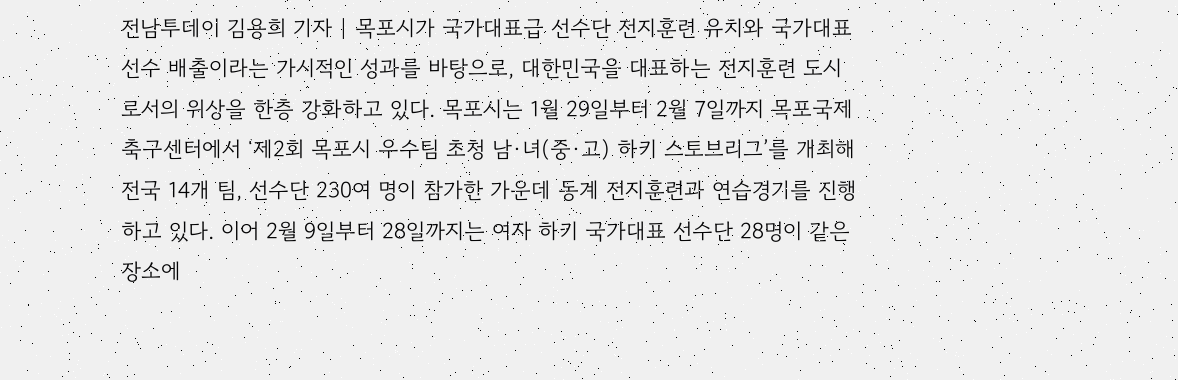전남투데이 김용희 기자 | 목포시가 국가대표급 선수단 전지훈련 유치와 국가대표 선수 배출이라는 가시적인 성과를 바탕으로, 대한민국을 대표하는 전지훈련 도시로서의 위상을 한층 강화하고 있다. 목포시는 1월 29일부터 2월 7일까지 목포국제축구센터에서 ‘제2회 목포시 우수팀 초청 남·녀(중·고) 하키 스토브리그’를 개최해 전국 14개 팀, 선수단 230여 명이 참가한 가운데 동계 전지훈련과 연습경기를 진행하고 있다. 이어 2월 9일부터 28일까지는 여자 하키 국가대표 선수단 28명이 같은 장소에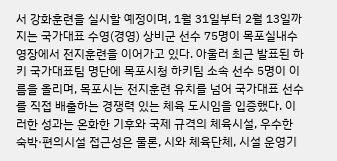서 강화훈련을 실시할 예정이며, 1월 31일부터 2월 13일까지는 국가대표 수영(경영) 상비군 선수 75명이 목포실내수영장에서 전지훈련을 이어가고 있다. 아울러 최근 발표된 하키 국가대표팀 명단에 목포시청 하키팀 소속 선수 5명이 이름을 올리며, 목포시는 전지훈련 유치를 넘어 국가대표 선수를 직접 배출하는 경쟁력 있는 체육 도시임을 입증했다. 이러한 성과는 온화한 기후와 국제 규격의 체육시설, 우수한 숙박·편의시설 접근성은 물론, 시와 체육단체, 시설 운영기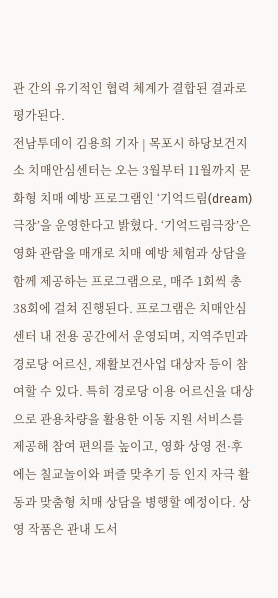관 간의 유기적인 협력 체계가 결합된 결과로 평가된다.
전남투데이 김용희 기자 | 목포시 하당보건지소 치매안심센터는 오는 3월부터 11월까지 문화형 치매 예방 프로그램인 ‘기억드림(dream)극장’을 운영한다고 밝혔다. ‘기억드림극장’은 영화 관람을 매개로 치매 예방 체험과 상담을 함께 제공하는 프로그램으로, 매주 1회씩 총 38회에 걸쳐 진행된다. 프로그램은 치매안심센터 내 전용 공간에서 운영되며, 지역주민과 경로당 어르신, 재활보건사업 대상자 등이 참여할 수 있다. 특히 경로당 이용 어르신을 대상으로 관용차량을 활용한 이동 지원 서비스를 제공해 참여 편의를 높이고, 영화 상영 전·후에는 칠교놀이와 퍼즐 맞추기 등 인지 자극 활동과 맞춤형 치매 상담을 병행할 예정이다. 상영 작품은 관내 도서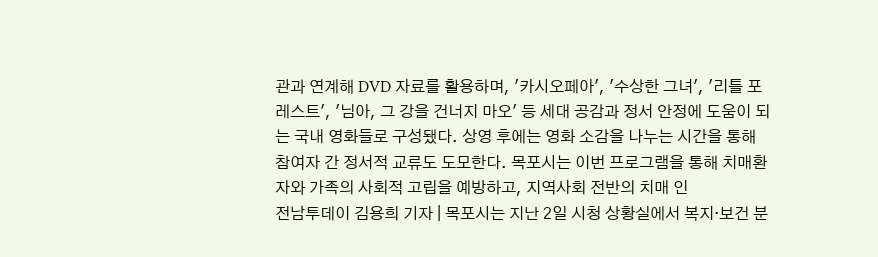관과 연계해 DVD 자료를 활용하며, '카시오페아', '수상한 그녀', '리틀 포레스트', '님아, 그 강을 건너지 마오' 등 세대 공감과 정서 안정에 도움이 되는 국내 영화들로 구성됐다. 상영 후에는 영화 소감을 나누는 시간을 통해 참여자 간 정서적 교류도 도모한다. 목포시는 이번 프로그램을 통해 치매환자와 가족의 사회적 고립을 예방하고, 지역사회 전반의 치매 인
전남투데이 김용희 기자 | 목포시는 지난 2일 시청 상황실에서 복지·보건 분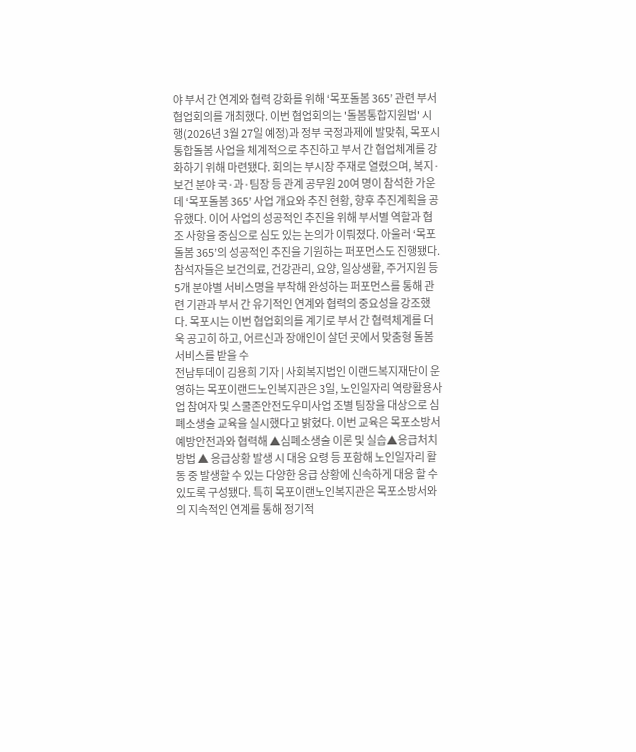야 부서 간 연계와 협력 강화를 위해 ‘목포돌봄 365’ 관련 부서 협업회의를 개최했다. 이번 협업회의는 '돌봄통합지원법' 시행(2026년 3월 27일 예정)과 정부 국정과제에 발맞춰, 목포시 통합돌봄 사업을 체계적으로 추진하고 부서 간 협업체계를 강화하기 위해 마련됐다. 회의는 부시장 주재로 열렸으며, 복지·보건 분야 국·과·팀장 등 관계 공무원 20여 명이 참석한 가운데 ‘목포돌봄 365’ 사업 개요와 추진 현황, 향후 추진계획을 공유했다. 이어 사업의 성공적인 추진을 위해 부서별 역할과 협조 사항을 중심으로 심도 있는 논의가 이뤄졌다. 아울러 ‘목포돌봄 365’의 성공적인 추진을 기원하는 퍼포먼스도 진행됐다. 참석자들은 보건의료, 건강관리, 요양, 일상생활, 주거지원 등 5개 분야별 서비스명을 부착해 완성하는 퍼포먼스를 통해 관련 기관과 부서 간 유기적인 연계와 협력의 중요성을 강조했다. 목포시는 이번 협업회의를 계기로 부서 간 협력체계를 더욱 공고히 하고, 어르신과 장애인이 살던 곳에서 맞춤형 돌봄 서비스를 받을 수
전남투데이 김용희 기자 | 사회복지법인 이랜드복지재단이 운영하는 목포이랜드노인복지관은 3일, 노인일자리 역량활용사업 참여자 및 스쿨존안전도우미사업 조별 팀장을 대상으로 심폐소생술 교육을 실시했다고 밝혔다. 이번 교육은 목포소방서 예방안전과와 협력해 ▲심폐소생술 이론 및 실습▲응급처치 방법 ▲ 응급상황 발생 시 대응 요령 등 포함해 노인일자리 활동 중 발생할 수 있는 다양한 응급 상황에 신속하게 대응 할 수 있도록 구성됐다. 특히 목포이랜노인복지관은 목포소방서와의 지속적인 연계를 통해 정기적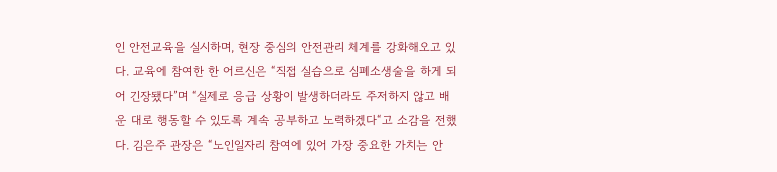인 안전교육을 실시하며, 현장 중심의 안전관리 체계를 강화해오고 있다. 교육에 참여한 한 어르신은 “직접 실습으로 심폐소생술을 하게 되어 긴장됐다”며 “실제로 응급 상황이 발생하더라도 주저하지 않고 배운 대로 행동할 수 있도록 계속 공부하고 노력하겠다“고 소감을 전했다. 김은주 관장은 “노인일자리 참여에 있어 가장 중요한 가치는 안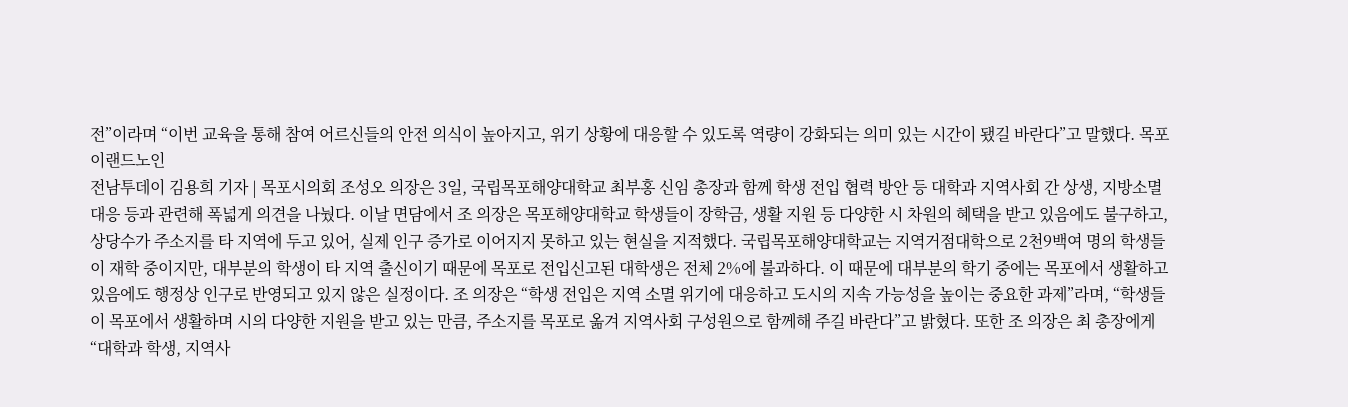전”이라며 “이번 교육을 통해 참여 어르신들의 안전 의식이 높아지고, 위기 상황에 대응할 수 있도록 역량이 강화되는 의미 있는 시간이 됐길 바란다”고 말했다. 목포이랜드노인
전남투데이 김용희 기자 | 목포시의회 조성오 의장은 3일, 국립목포해양대학교 최부홍 신임 총장과 함께 학생 전입 협력 방안 등 대학과 지역사회 간 상생, 지방소멸 대응 등과 관련해 폭넓게 의견을 나눴다. 이날 면담에서 조 의장은 목포해양대학교 학생들이 장학금, 생활 지원 등 다양한 시 차원의 혜택을 받고 있음에도 불구하고, 상당수가 주소지를 타 지역에 두고 있어, 실제 인구 증가로 이어지지 못하고 있는 현실을 지적했다. 국립목포해양대학교는 지역거점대학으로 2천9백여 명의 학생들이 재학 중이지만, 대부분의 학생이 타 지역 출신이기 때문에 목포로 전입신고된 대학생은 전체 2%에 불과하다. 이 때문에 대부분의 학기 중에는 목포에서 생활하고 있음에도 행정상 인구로 반영되고 있지 않은 실정이다. 조 의장은 “학생 전입은 지역 소멸 위기에 대응하고 도시의 지속 가능성을 높이는 중요한 과제”라며, “학생들이 목포에서 생활하며 시의 다양한 지원을 받고 있는 만큼, 주소지를 목포로 옮겨 지역사회 구성원으로 함께해 주길 바란다”고 밝혔다. 또한 조 의장은 최 총장에게 “대학과 학생, 지역사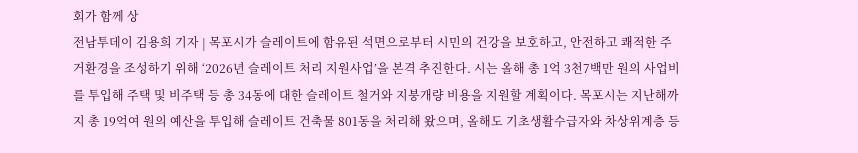회가 함께 상
전남투데이 김용희 기자 | 목포시가 슬레이트에 함유된 석면으로부터 시민의 건강을 보호하고, 안전하고 쾌적한 주거환경을 조성하기 위해 ‘2026년 슬레이트 처리 지원사업’을 본격 추진한다. 시는 올해 총 1억 3천7백만 원의 사업비를 투입해 주택 및 비주택 등 총 34동에 대한 슬레이트 철거와 지붕개량 비용을 지원할 계획이다. 목포시는 지난해까지 총 19억여 원의 예산을 투입해 슬레이트 건축물 801동을 처리해 왔으며, 올해도 기초생활수급자와 차상위계층 등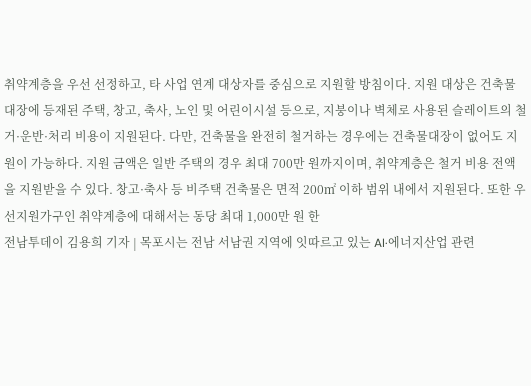취약계층을 우선 선정하고, 타 사업 연계 대상자를 중심으로 지원할 방침이다. 지원 대상은 건축물대장에 등재된 주택, 창고, 축사, 노인 및 어린이시설 등으로, 지붕이나 벽체로 사용된 슬레이트의 철거·운반·처리 비용이 지원된다. 다만, 건축물을 완전히 철거하는 경우에는 건축물대장이 없어도 지원이 가능하다. 지원 금액은 일반 주택의 경우 최대 700만 원까지이며, 취약계층은 철거 비용 전액을 지원받을 수 있다. 창고·축사 등 비주택 건축물은 면적 200㎡ 이하 범위 내에서 지원된다. 또한 우선지원가구인 취약계층에 대해서는 동당 최대 1,000만 원 한
전남투데이 김용희 기자 | 목포시는 전남 서남권 지역에 잇따르고 있는 AI·에너지산업 관련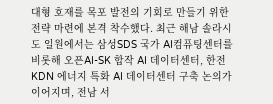대형 호재를 목포 발전의 기회로 만들기 위한 전략 마련에 본격 착수했다. 최근 해남 솔라시도 일원에서는 삼성SDS 국가 AI컴퓨팅센터를 비롯해 오픈AI-SK 합작 AI 데이터센터, 한전KDN 에너지 특화 AI 데이터센터 구축 논의가 이어지며, 전남 서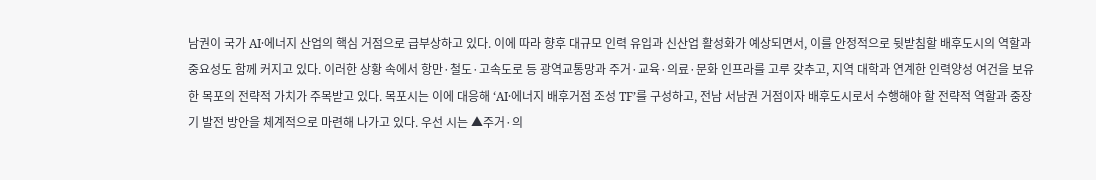남권이 국가 AI·에너지 산업의 핵심 거점으로 급부상하고 있다. 이에 따라 향후 대규모 인력 유입과 신산업 활성화가 예상되면서, 이를 안정적으로 뒷받침할 배후도시의 역할과 중요성도 함께 커지고 있다. 이러한 상황 속에서 항만·철도·고속도로 등 광역교통망과 주거·교육·의료·문화 인프라를 고루 갖추고, 지역 대학과 연계한 인력양성 여건을 보유한 목포의 전략적 가치가 주목받고 있다. 목포시는 이에 대응해 ‘AI·에너지 배후거점 조성 TF’를 구성하고, 전남 서남권 거점이자 배후도시로서 수행해야 할 전략적 역할과 중장기 발전 방안을 체계적으로 마련해 나가고 있다. 우선 시는 ▲주거·의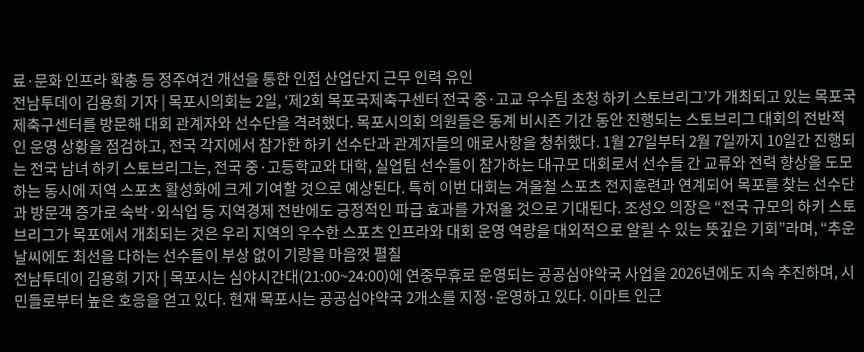료·문화 인프라 확충 등 정주여건 개선을 통한 인접 산업단지 근무 인력 유인
전남투데이 김용희 기자 | 목포시의회는 2일, ‘제2회 목포국제축구센터 전국 중·고교 우수팀 초청 하키 스토브리그’가 개최되고 있는 목포국제축구센터를 방문해 대회 관계자와 선수단을 격려했다. 목포시의회 의원들은 동계 비시즌 기간 동안 진행되는 스토브리그 대회의 전반적인 운영 상황을 점검하고, 전국 각지에서 참가한 하키 선수단과 관계자들의 애로사항을 청취했다. 1월 27일부터 2월 7일까지 10일간 진행되는 전국 남녀 하키 스토브리그는, 전국 중·고등학교와 대학, 실업팀 선수들이 참가하는 대규모 대회로서 선수들 간 교류와 전력 향상을 도모하는 동시에 지역 스포츠 활성화에 크게 기여할 것으로 예상된다. 특히 이번 대회는 겨울철 스포츠 전지훈련과 연계되어 목포를 찾는 선수단과 방문객 증가로 숙박·외식업 등 지역경제 전반에도 긍정적인 파급 효과를 가져올 것으로 기대된다. 조성오 의장은 “전국 규모의 하키 스토브리그가 목포에서 개최되는 것은 우리 지역의 우수한 스포츠 인프라와 대회 운영 역량을 대외적으로 알릴 수 있는 뜻깊은 기회”라며, “추운 날씨에도 최선을 다하는 선수들이 부상 없이 기량을 마음껏 펼칠
전남투데이 김용희 기자 | 목포시는 심야시간대(21:00~24:00)에 연중무휴로 운영되는 공공심야약국 사업을 2026년에도 지속 추진하며, 시민들로부터 높은 호응을 얻고 있다. 현재 목포시는 공공심야약국 2개소를 지정·운영하고 있다. 이마트 인근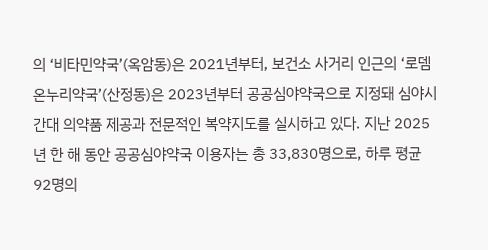의 ‘비타민약국’(옥암동)은 2021년부터, 보건소 사거리 인근의 ‘로뎀온누리약국’(산정동)은 2023년부터 공공심야약국으로 지정돼 심야시간대 의약품 제공과 전문적인 복약지도를 실시하고 있다. 지난 2025년 한 해 동안 공공심야약국 이용자는 총 33,830명으로, 하루 평균 92명의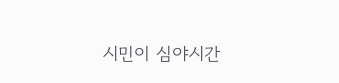시민이 심야시간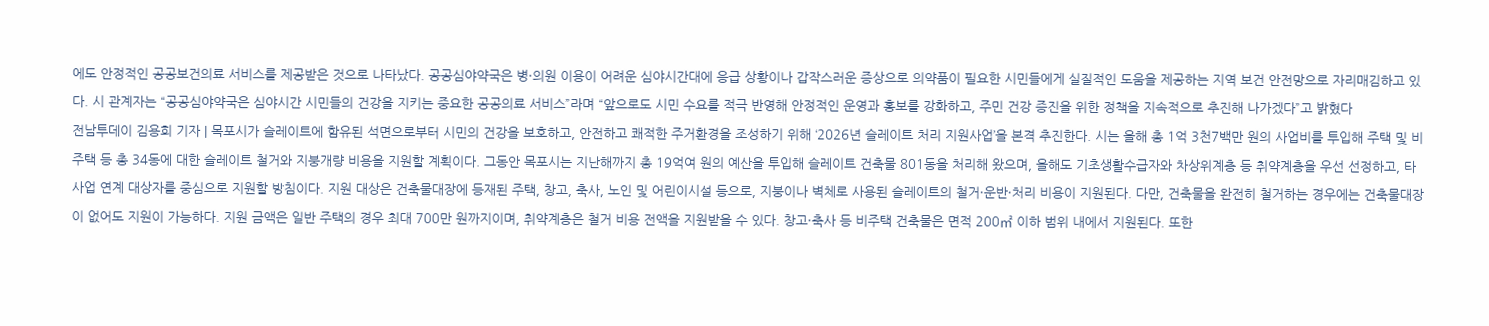에도 안정적인 공공보건의료 서비스를 제공받은 것으로 나타났다. 공공심야약국은 병·의원 이용이 어려운 심야시간대에 응급 상황이나 갑작스러운 증상으로 의약품이 필요한 시민들에게 실질적인 도움을 제공하는 지역 보건 안전망으로 자리매김하고 있다. 시 관계자는 “공공심야약국은 심야시간 시민들의 건강을 지키는 중요한 공공의료 서비스”라며 “앞으로도 시민 수요를 적극 반영해 안정적인 운영과 홍보를 강화하고, 주민 건강 증진을 위한 정책을 지속적으로 추진해 나가겠다”고 밝혔다
전남투데이 김용희 기자 | 목포시가 슬레이트에 함유된 석면으로부터 시민의 건강을 보호하고, 안전하고 쾌적한 주거환경을 조성하기 위해 ‘2026년 슬레이트 처리 지원사업’을 본격 추진한다. 시는 올해 총 1억 3천7백만 원의 사업비를 투입해 주택 및 비주택 등 총 34동에 대한 슬레이트 철거와 지붕개량 비용을 지원할 계획이다. 그동안 목포시는 지난해까지 총 19억여 원의 예산을 투입해 슬레이트 건축물 801동을 처리해 왔으며, 올해도 기초생활수급자와 차상위계층 등 취약계층을 우선 선정하고, 타 사업 연계 대상자를 중심으로 지원할 방침이다. 지원 대상은 건축물대장에 등재된 주택, 창고, 축사, 노인 및 어린이시설 등으로, 지붕이나 벽체로 사용된 슬레이트의 철거·운반·처리 비용이 지원된다. 다만, 건축물을 완전히 철거하는 경우에는 건축물대장이 없어도 지원이 가능하다. 지원 금액은 일반 주택의 경우 최대 700만 원까지이며, 취약계층은 철거 비용 전액을 지원받을 수 있다. 창고·축사 등 비주택 건축물은 면적 200㎡ 이하 범위 내에서 지원된다. 또한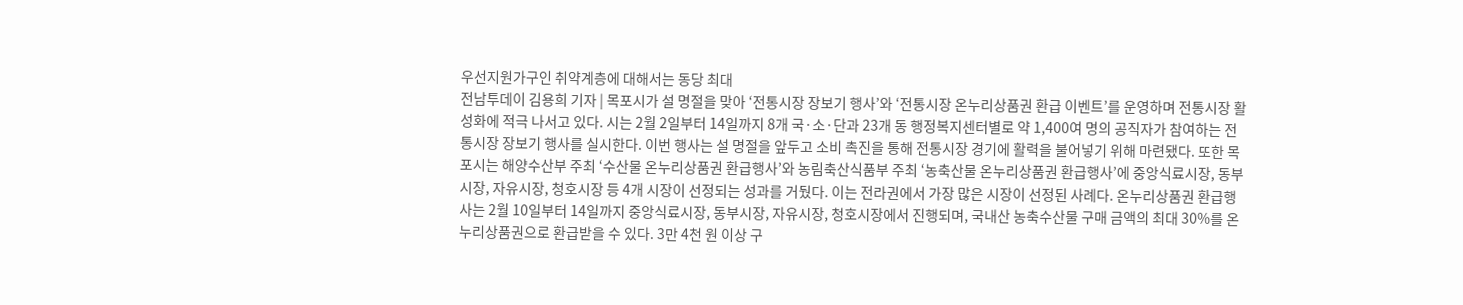우선지원가구인 취약계층에 대해서는 동당 최대
전남투데이 김용희 기자 | 목포시가 설 명절을 맞아 ‘전통시장 장보기 행사’와 ‘전통시장 온누리상품권 환급 이벤트’를 운영하며 전통시장 활성화에 적극 나서고 있다. 시는 2월 2일부터 14일까지 8개 국·소·단과 23개 동 행정복지센터별로 약 1,400여 명의 공직자가 참여하는 전통시장 장보기 행사를 실시한다. 이번 행사는 설 명절을 앞두고 소비 촉진을 통해 전통시장 경기에 활력을 불어넣기 위해 마련됐다. 또한 목포시는 해양수산부 주최 ‘수산물 온누리상품권 환급행사’와 농림축산식품부 주최 ‘농축산물 온누리상품권 환급행사’에 중앙식료시장, 동부시장, 자유시장, 청호시장 등 4개 시장이 선정되는 성과를 거뒀다. 이는 전라권에서 가장 많은 시장이 선정된 사례다. 온누리상품권 환급행사는 2월 10일부터 14일까지 중앙식료시장, 동부시장, 자유시장, 청호시장에서 진행되며, 국내산 농축수산물 구매 금액의 최대 30%를 온누리상품권으로 환급받을 수 있다. 3만 4천 원 이상 구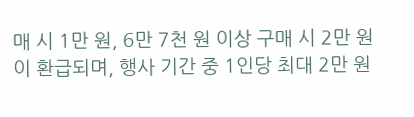매 시 1만 원, 6만 7천 원 이상 구매 시 2만 원이 환급되며, 행사 기간 중 1인당 최대 2만 원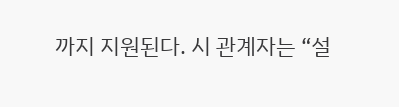까지 지원된다. 시 관계자는 “설